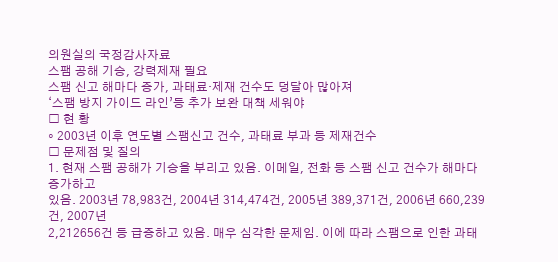의원실의 국정감사자료
스팸 공해 기승, 강력제재 필요
스팸 신고 해마다 증가, 과태료·제재 건수도 덩달아 많아져
‘스팸 방지 가이드 라인’등 추가 보완 대책 세워야
□ 현 황
◦ 2003년 이후 연도별 스팸신고 건수, 과태료 부과 등 제재건수
□ 문제점 및 질의
1. 현재 스팸 공해가 기승을 부리고 있음. 이메일, 전화 등 스팸 신고 건수가 해마다 증가하고
있음. 2003년 78,983건, 2004년 314,474건, 2005년 389,371건, 2006년 660,239건, 2007년
2,212656건 등 급증하고 있음. 매우 심각한 문제임. 이에 따라 스팸으로 인한 과태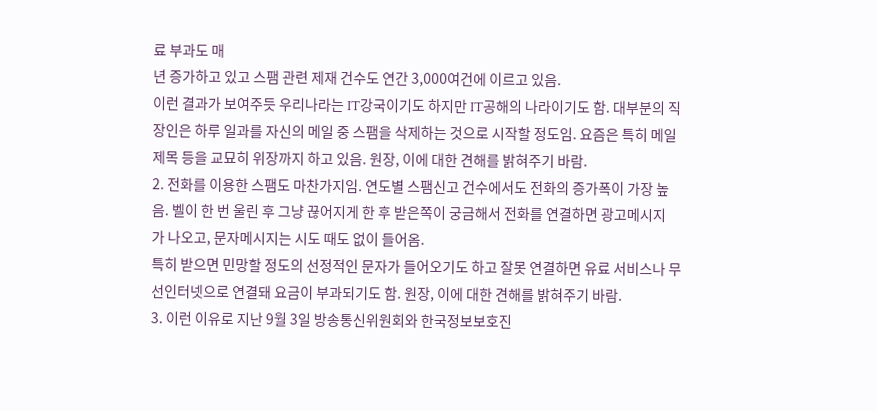료 부과도 매
년 증가하고 있고 스팸 관련 제재 건수도 연간 3,000여건에 이르고 있음.
이런 결과가 보여주듯 우리나라는 IT강국이기도 하지만 IT공해의 나라이기도 함. 대부분의 직
장인은 하루 일과를 자신의 메일 중 스팸을 삭제하는 것으로 시작할 정도임. 요즘은 특히 메일
제목 등을 교묘히 위장까지 하고 있음. 원장, 이에 대한 견해를 밝혀주기 바람.
2. 전화를 이용한 스팸도 마찬가지임. 연도별 스팸신고 건수에서도 전화의 증가폭이 가장 높
음. 벨이 한 번 울린 후 그냥 끊어지게 한 후 받은쪽이 궁금해서 전화를 연결하면 광고메시지
가 나오고, 문자메시지는 시도 때도 없이 들어옴.
특히 받으면 민망할 정도의 선정적인 문자가 들어오기도 하고 잘못 연결하면 유료 서비스나 무
선인터넷으로 연결돼 요금이 부과되기도 함. 원장, 이에 대한 견해를 밝혀주기 바람.
3. 이런 이유로 지난 9월 3일 방송통신위원회와 한국정보보호진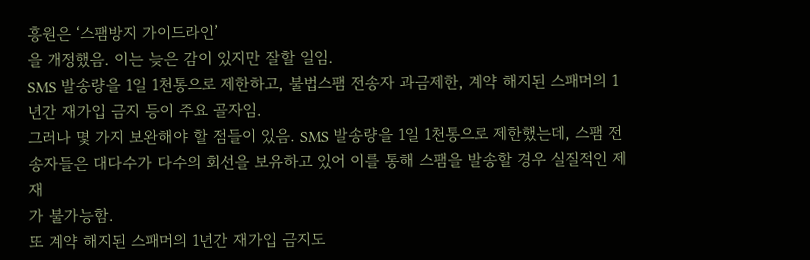흥원은 ‘스팸방지 가이드라인’
을 개정했음. 이는 늦은 감이 있지만 잘할 일임.
SMS 발송량을 1일 1천통으로 제한하고, 불법스팸 전송자 과금제한, 계약 해지된 스패머의 1
년간 재가입 금지 등이 주요 골자임.
그러나 몇 가지 보완해야 할 점들이 있음. SMS 발송량을 1일 1천통으로 제한했는데, 스팸 전
송자들은 대다수가 다수의 회선을 보유하고 있어 이를 통해 스팸을 발송할 경우 실질적인 제재
가 불가능함.
또 계약 해지된 스패머의 1년간 재가입 금지도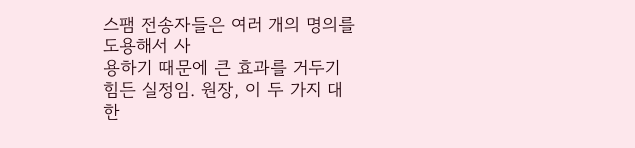스팸 전송자들은 여러 개의 명의를 도용해서 사
용하기 때문에 큰 효과를 거두기 힘든 실정임. 원장, 이 두 가지 대한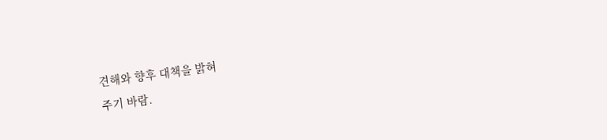견해와 향후 대책을 밝혀
주기 바람.